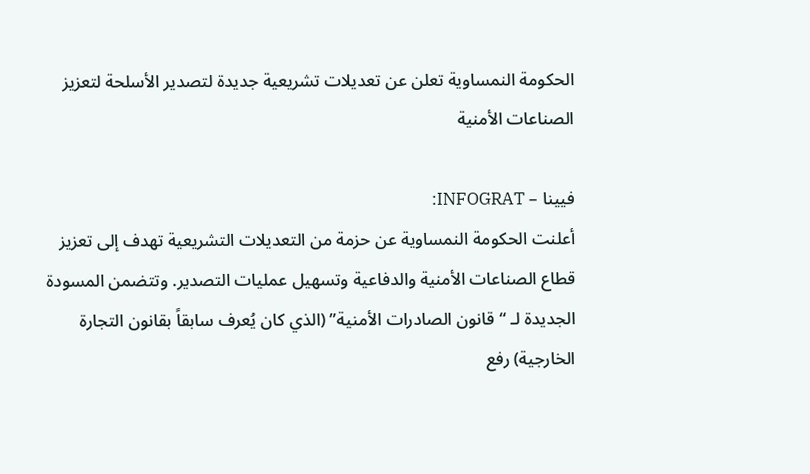الحكومة النمساوية تعلن عن تعديلات تشريعية جديدة لتصدير الأسلحة لتعزيز الصناعات الأمنية

فيينا – INFOGRAT:
أعلنت الحكومة النمساوية عن حزمة من التعديلات التشريعية تهدف إلى تعزيز قطاع الصناعات الأمنية والدفاعية وتسهيل عمليات التصدير. وتتضمن المسودة الجديدة لـ “قانون الصادرات الأمنية” (الذي كان يُعرف سابقاً بقانون التجارة الخارجية) رفع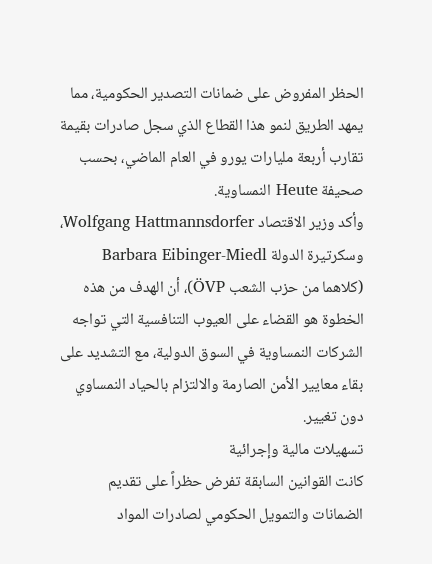الحظر المفروض على ضمانات التصدير الحكومية، مما يمهد الطريق لنمو هذا القطاع الذي سجل صادرات بقيمة تقارب أربعة مليارات يورو في العام الماضي، بحسب صحيفة Heute النمساوية.
وأكد وزير الاقتصاد Wolfgang Hattmannsdorfer، وسكرتيرة الدولة Barbara Eibinger-Miedl (كلاهما من حزب الشعب ÖVP)، أن الهدف من هذه الخطوة هو القضاء على العيوب التنافسية التي تواجه الشركات النمساوية في السوق الدولية، مع التشديد على بقاء معايير الأمن الصارمة والالتزام بالحياد النمساوي دون تغيير.
تسهيلات مالية وإجرائية
كانت القوانين السابقة تفرض حظراً على تقديم الضمانات والتمويل الحكومي لصادرات المواد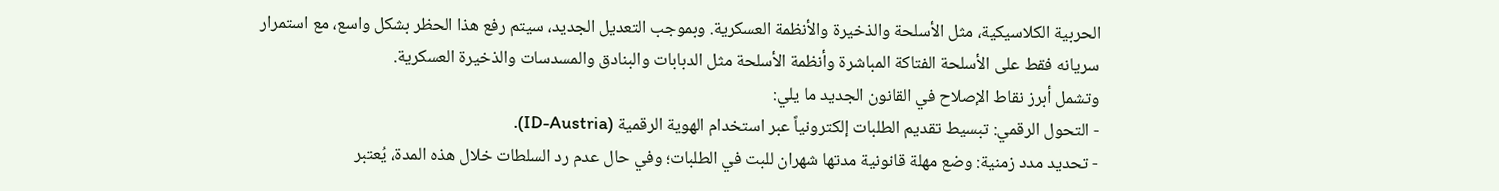الحربية الكلاسيكية، مثل الأسلحة والذخيرة والأنظمة العسكرية. وبموجب التعديل الجديد، سيتم رفع هذا الحظر بشكل واسع، مع استمرار سريانه فقط على الأسلحة الفتاكة المباشرة وأنظمة الأسلحة مثل الدبابات والبنادق والمسدسات والذخيرة العسكرية.
وتشمل أبرز نقاط الإصلاح في القانون الجديد ما يلي:
- التحول الرقمي: تبسيط تقديم الطلبات إلكترونياً عبر استخدام الهوية الرقمية (ID-Austria).
- تحديد مدد زمنية: وضع مهلة قانونية مدتها شهران للبت في الطلبات؛ وفي حال عدم رد السلطات خلال هذه المدة، يُعتبر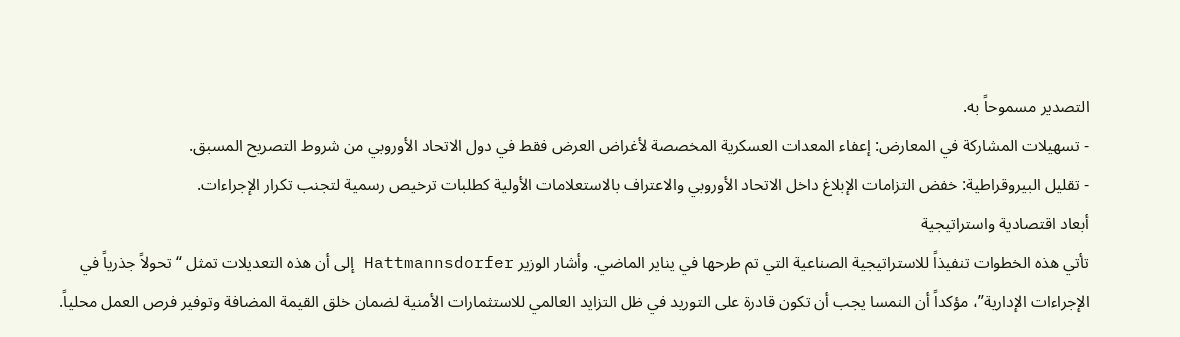التصدير مسموحاً به.
- تسهيلات المشاركة في المعارض: إعفاء المعدات العسكرية المخصصة لأغراض العرض فقط في دول الاتحاد الأوروبي من شروط التصريح المسبق.
- تقليل البيروقراطية: خفض التزامات الإبلاغ داخل الاتحاد الأوروبي والاعتراف بالاستعلامات الأولية كطلبات ترخيص رسمية لتجنب تكرار الإجراءات.
أبعاد اقتصادية واستراتيجية
تأتي هذه الخطوات تنفيذاً للاستراتيجية الصناعية التي تم طرحها في يناير الماضي. وأشار الوزير Hattmannsdorfer إلى أن هذه التعديلات تمثل “تحولاً جذرياً في الإجراءات الإدارية”، مؤكداً أن النمسا يجب أن تكون قادرة على التوريد في ظل التزايد العالمي للاستثمارات الأمنية لضمان خلق القيمة المضافة وتوفير فرص العمل محلياً.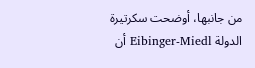من جانبها، أوضحت سكرتيرة الدولة Eibinger-Miedl أن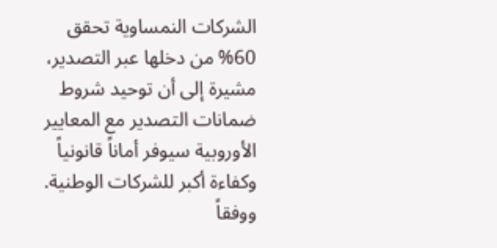الشركات النمساوية تحقق 60% من دخلها عبر التصدير، مشيرة إلى أن توحيد شروط ضمانات التصدير مع المعايير الأوروبية سيوفر أماناً قانونياً وكفاءة أكبر للشركات الوطنية.
ووفقاً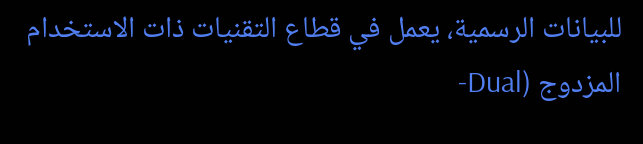للبيانات الرسمية، يعمل في قطاع التقنيات ذات الاستخدام المزدوج (Dual-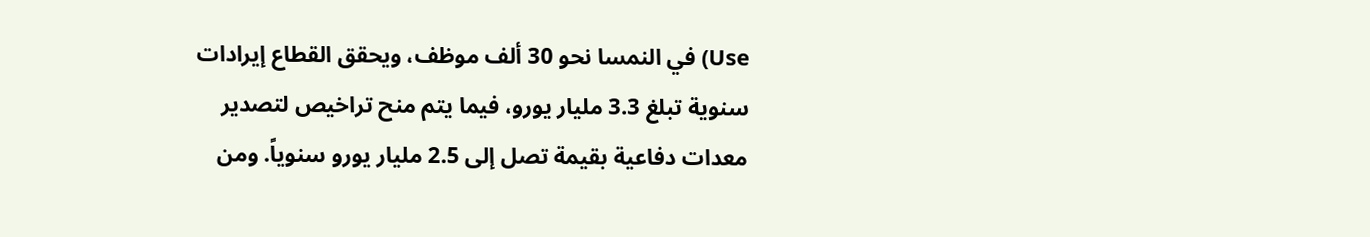Use) في النمسا نحو 30 ألف موظف، ويحقق القطاع إيرادات سنوية تبلغ 3.3 مليار يورو، فيما يتم منح تراخيص لتصدير معدات دفاعية بقيمة تصل إلى 2.5 مليار يورو سنوياً. ومن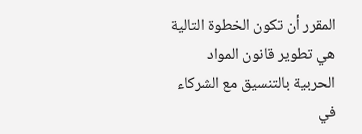المقرر أن تكون الخطوة التالية هي تطوير قانون المواد الحربية بالتنسيق مع الشركاء في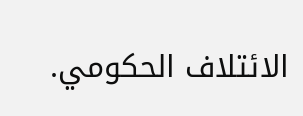الائتلاف الحكومي.